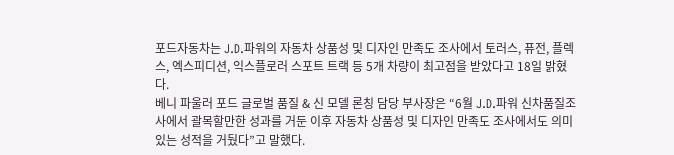포드자동차는 J.D.파워의 자동차 상품성 및 디자인 만족도 조사에서 토러스, 퓨전, 플렉스, 엑스피디션, 익스플로러 스포트 트랙 등 5개 차량이 최고점을 받았다고 18일 밝혔다.
베니 파울러 포드 글로벌 품질 & 신 모델 론칭 담당 부사장은 “6월 J.D.파워 신차품질조사에서 괄목할만한 성과를 거둔 이후 자동차 상품성 및 디자인 만족도 조사에서도 의미 있는 성적을 거뒀다”고 말했다.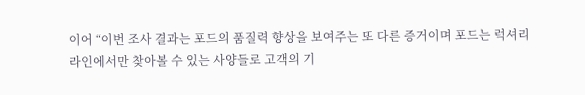이어 “이번 조사 결과는 포드의 품질력 향상을 보여주는 또 다른 증거이며 포드는 럭셔리 라인에서만 찾아볼 수 있는 사양들로 고객의 기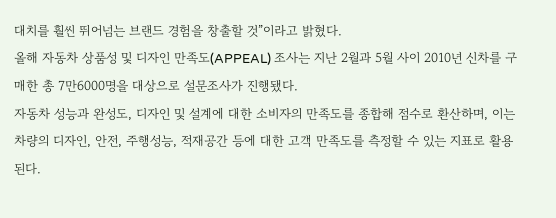대치를 훨씬 뛰어넘는 브랜드 경험을 창출할 것”이라고 밝혔다.
올해 자동차 상품성 및 디자인 만족도(APPEAL) 조사는 지난 2월과 5월 사이 2010년 신차를 구매한 총 7만6000명을 대상으로 설문조사가 진행됐다.
자동차 성능과 완성도, 디자인 및 설계에 대한 소비자의 만족도를 종합해 점수로 환산하며, 이는 차량의 디자인, 안전, 주행성능, 적재공간 등에 대한 고객 만족도를 측정할 수 있는 지표로 활용된다.